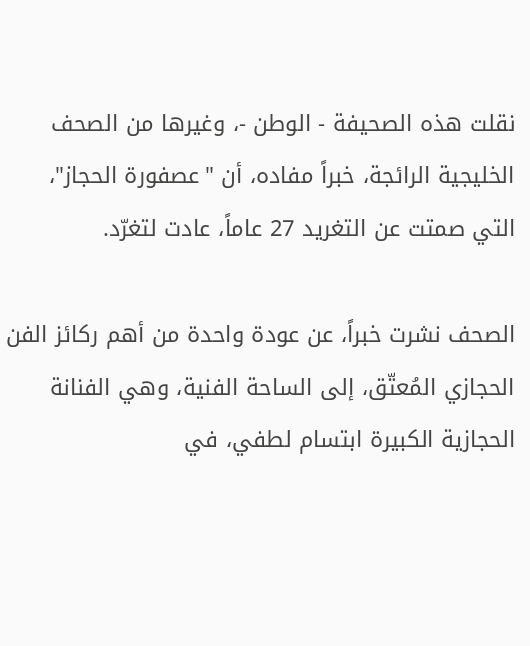نقلت هذه الصحيفة - الوطن -، وغيرها من الصحف الخليجية الرائجة، خبراً مفاده، أن "عصفورة الحجاز"، التي صمتت عن التغريد 27 عاماً، عادت لتغرّد.

الصحف نشرت خبراً، عن عودة واحدة من أهم ركائز الفن الحجازي المُعتّق، إلى الساحة الفنية، وهي الفنانة الحجازية الكبيرة ابتسام لطفي، في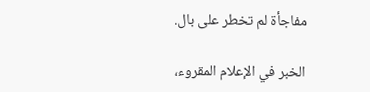مفاجأة لم تخطر على بال.

الخبر في الإعلام المقروء،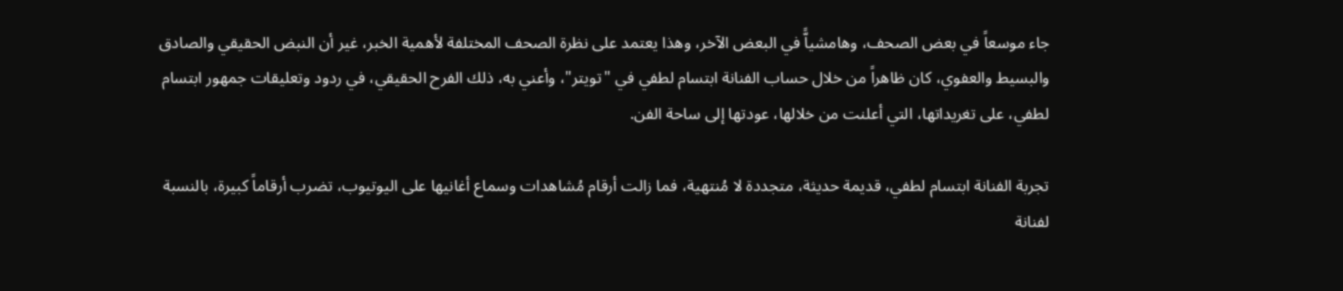جاء موسعاً في بعض الصحف، وهامشياًّ في البعض الآخر، وهذا يعتمد على نظرة الصحف المختلفة لأهمية الخبر، غير أن النبض الحقيقي والصادق والبسيط والعفوي، كان ظاهراً من خلال حساب الفنانة ابتسام لطفي في "تويتر"، وأعني به، ذلك الفرح الحقيقي، في ردود وتعليقات جمهور ابتسام لطفي، على تغريداتها، التي أعلنت من خلالها، عودتها إلى ساحة الفن.

تجربة الفنانة ابتسام لطفي، قديمة حديثة، متجددة لا مُنتهية، فما زالت أرقام مُشاهدات وسماع أغانيها على اليوتيوب، تضرب أرقاماً كبيرة، بالنسبة لفنانة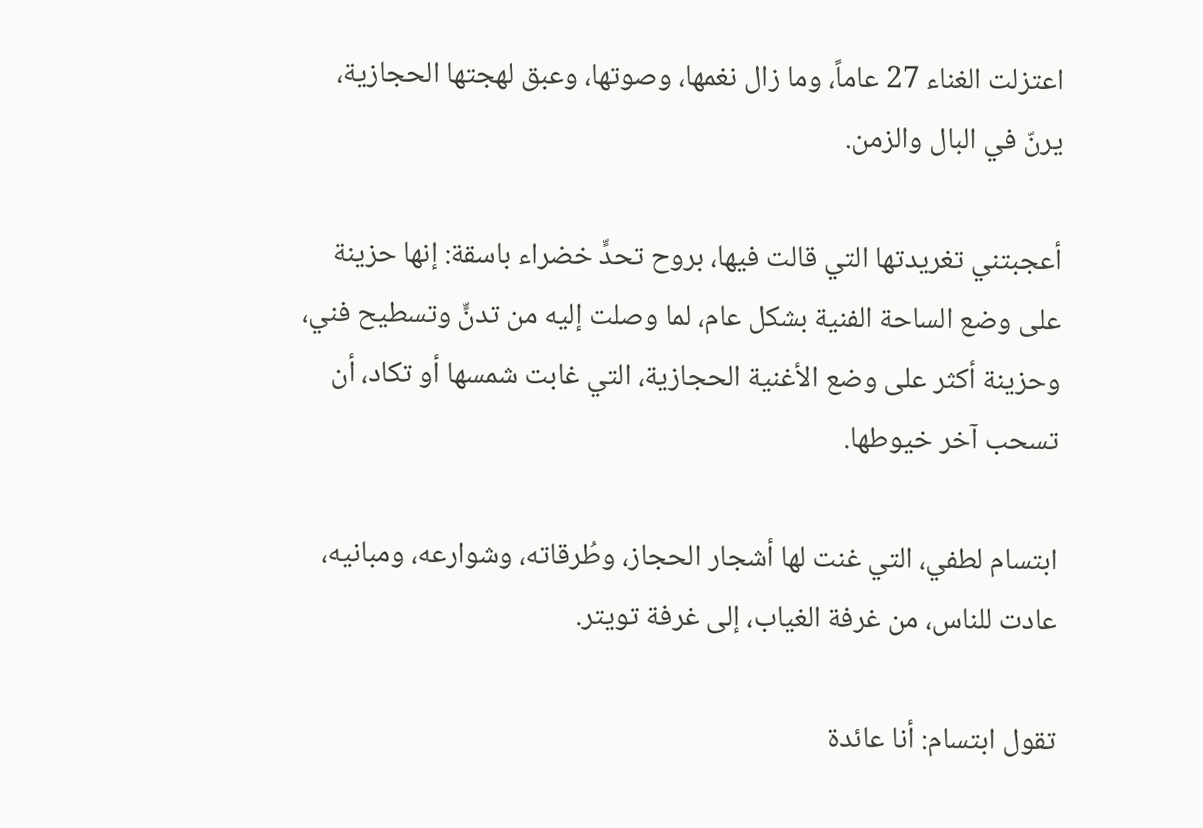اعتزلت الغناء 27 عاماً، وما زال نغمها، وصوتها، وعبق لهجتها الحجازية، يرنّ في البال والزمن.

أعجبتني تغريدتها التي قالت فيها، بروح تحدٍّ خضراء باسقة: إنها حزينة على وضع الساحة الفنية بشكل عام، لما وصلت إليه من تدنٍّ وتسطيح فني، وحزينة أكثر على وضع الأغنية الحجازية، التي غابت شمسها أو تكاد، أن تسحب آخر خيوطها.

ابتسام لطفي، التي غنت لها أشجار الحجاز، وطُرقاته، وشوارعه، ومبانيه، عادت للناس، من غرفة الغياب، إلى غرفة تويتر.

تقول ابتسام: أنا عائدة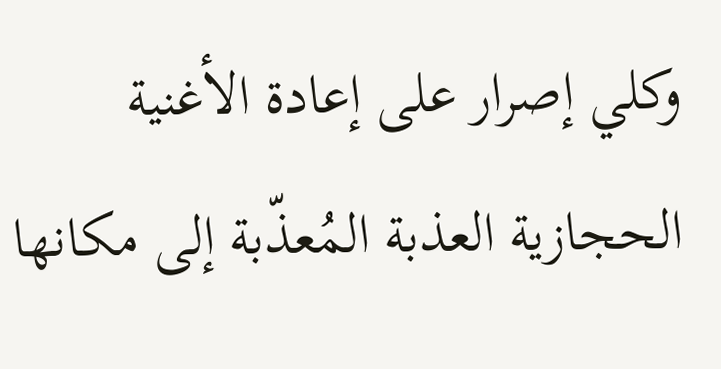وكلي إصرار على إعادة الأغنية الحجازية العذبة المُعذّبة إلى مكانها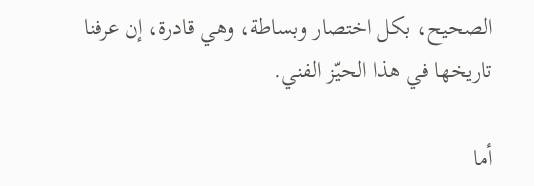الصحيح، بكل اختصار وبساطة، وهي قادرة، إن عرفنا تاريخها في هذا الحيّز الفني.

أما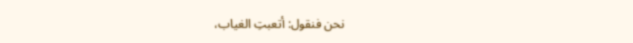نحن فنقول: أتعبتِ الغياب،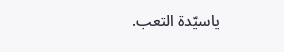ياسيّدة التعب.